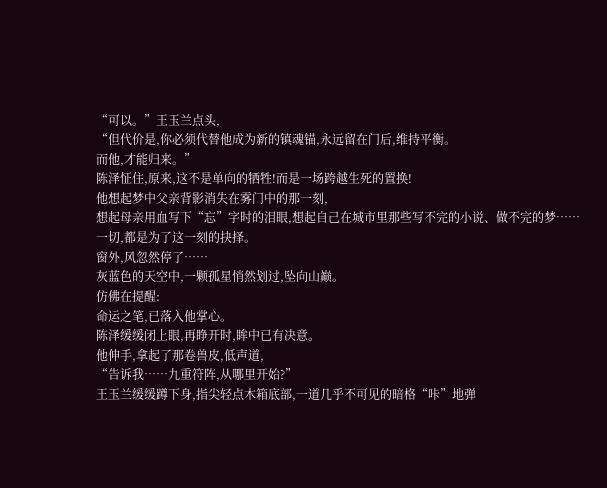“可以。”王玉兰点头,
“但代价是,你必须代替他成为新的镇魂锚,永远留在门后,维持平衡。
而他,才能归来。”
陈泽怔住,原来,这不是单向的牺牲!而是一场跨越生死的置换!
他想起梦中父亲背影消失在雾门中的那一刻,
想起母亲用血写下“忘”字时的泪眼,想起自己在城市里那些写不完的小说、做不完的梦……
一切,都是为了这一刻的抉择。
窗外,风忽然停了……
灰蓝色的天空中,一颗孤星悄然划过,坠向山巅。
仿佛在提醒:
命运之笔,已落入他掌心。
陈泽缓缓闭上眼,再睁开时,眸中已有决意。
他伸手,拿起了那卷兽皮,低声道,
“告诉我……九重符阵,从哪里开始?”
王玉兰缓缓蹲下身,指尖轻点木箱底部,一道几乎不可见的暗格“咔”地弹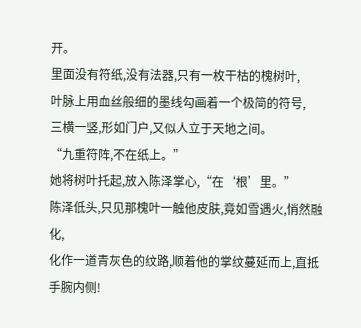开。
里面没有符纸,没有法器,只有一枚干枯的槐树叶,
叶脉上用血丝般细的墨线勾画着一个极简的符号,
三横一竖,形如门户,又似人立于天地之间。
“九重符阵,不在纸上。”
她将树叶托起,放入陈泽掌心,“在‘根’里。”
陈泽低头,只见那槐叶一触他皮肤,竟如雪遇火,悄然融化,
化作一道青灰色的纹路,顺着他的掌纹蔓延而上,直抵手腕内侧!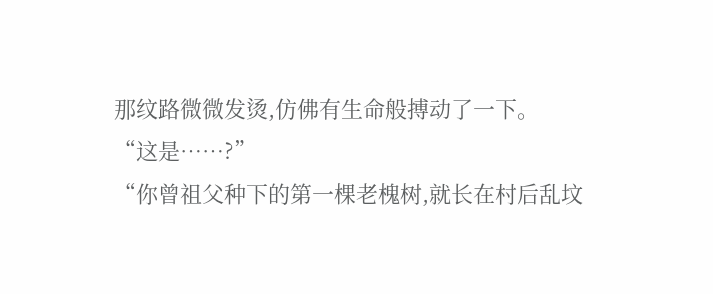那纹路微微发烫,仿佛有生命般搏动了一下。
“这是……?”
“你曾祖父种下的第一棵老槐树,就长在村后乱坟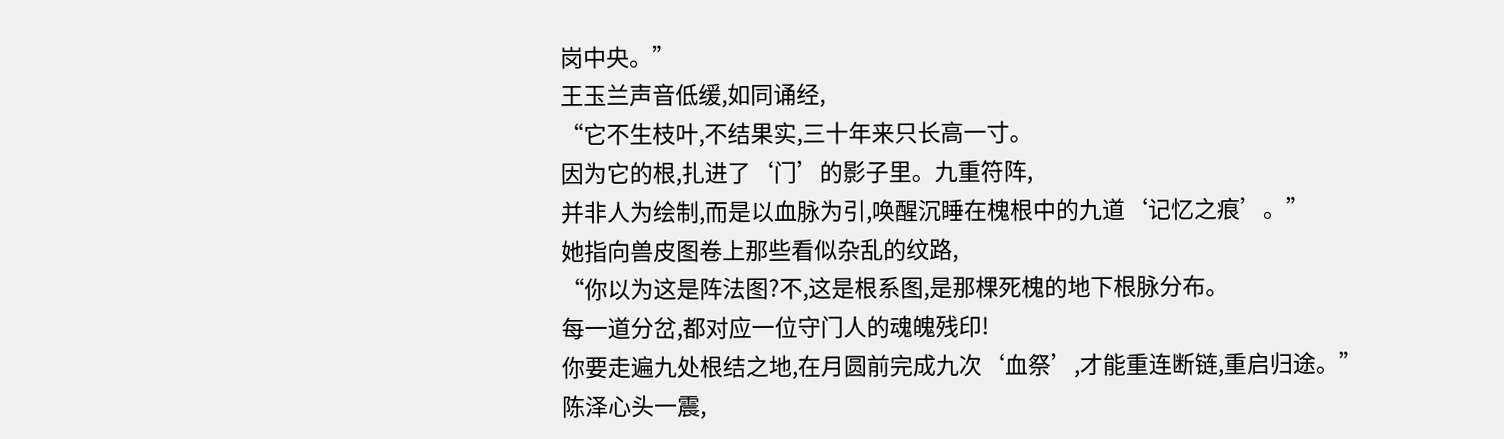岗中央。”
王玉兰声音低缓,如同诵经,
“它不生枝叶,不结果实,三十年来只长高一寸。
因为它的根,扎进了‘门’的影子里。九重符阵,
并非人为绘制,而是以血脉为引,唤醒沉睡在槐根中的九道‘记忆之痕’。”
她指向兽皮图卷上那些看似杂乱的纹路,
“你以为这是阵法图?不,这是根系图,是那棵死槐的地下根脉分布。
每一道分岔,都对应一位守门人的魂魄残印!
你要走遍九处根结之地,在月圆前完成九次‘血祭’,才能重连断链,重启归途。”
陈泽心头一震,